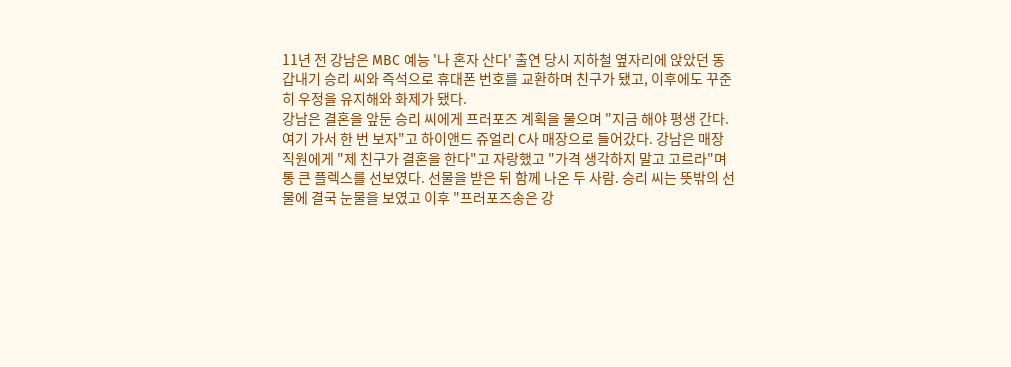11년 전 강남은 MBC 예능 '나 혼자 산다' 출연 당시 지하철 옆자리에 앉았던 동갑내기 승리 씨와 즉석으로 휴대폰 번호를 교환하며 친구가 됐고, 이후에도 꾸준히 우정을 유지해와 화제가 됐다.
강남은 결혼을 앞둔 승리 씨에게 프러포즈 계획을 물으며 "지금 해야 평생 간다. 여기 가서 한 번 보자"고 하이앤드 쥬얼리 C사 매장으로 들어갔다. 강남은 매장 직원에게 "제 친구가 결혼을 한다"고 자랑했고 "가격 생각하지 말고 고르라"며 통 큰 플렉스를 선보였다. 선물을 받은 뒤 함께 나온 두 사람. 승리 씨는 뜻밖의 선물에 결국 눈물을 보였고 이후 "프러포즈송은 강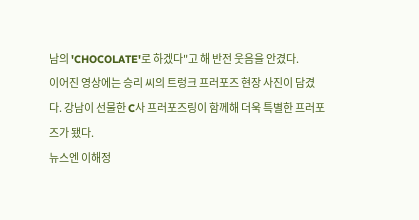남의 'CHOCOLATE'로 하겠다"고 해 반전 웃음을 안겼다.
이어진 영상에는 승리 씨의 트렁크 프러포즈 현장 사진이 담겼다. 강남이 선물한 C사 프러포즈링이 함께해 더욱 특별한 프러포즈가 됐다.
뉴스엔 이해정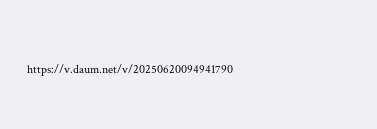https://v.daum.net/v/20250620094941790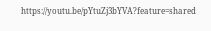https://youtu.be/pYtuZj3bYVA?feature=shared